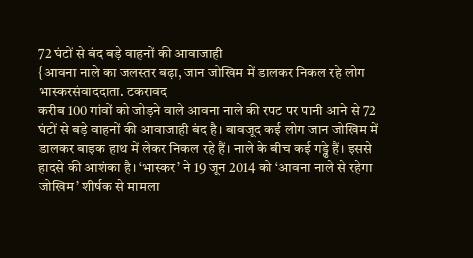72 घंटों से बंद बड़े वाहनों की आवाजाही
{आवना नाले का जलस्तर बढ़ा, जान जोखिम में डालकर निकल रहे लोग
भास्करसंवाददाता. टकरावद
करीब 100 गांवों को जोड़ने वाले आवना नाले की रपट पर पानी आने से 72 घंटों से बड़े वाहनों की आवाजाही बंद है। बावजूद कई लोग जान जोखिम में डालकर बाइक हाथ में लेकर निकल रहे हैं। नाले के बीच कई गड्ढे हैं। इससे हादसे की आशंका है। ‘भास्कर’ ने 19 जून 2014 को ‘आवना नाले से रहेगा जोखिम’ शीर्षक से मामला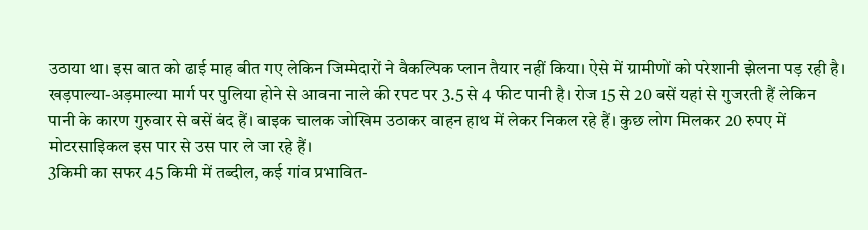उठाया था। इस बात को ढाई माह बीत गए लेकिन जिम्मेदारों ने वैकल्पिक प्लान तैयार नहीं किया। ऐसे में ग्रामीणों को परेशानी झेलना पड़ रही है।
खड़पाल्या-अड़माल्या मार्ग पर पुलिया होने से आवना नाले की रपट पर 3.5 से 4 फीट पानी है। रोज 15 से 20 बसें यहां से गुजरती हैं लेकिन पानी के कारण गुरुवार से बसें बंद हैं। बाइक चालक जोखिम उठाकर वाहन हाथ में लेकर निकल रहे हैं। कुछ लोग मिलकर 20 रुपए में मोटरसाइिकल इस पार से उस पार ले जा रहे हैं।
3किमी का सफर 45 किमी में तब्दील, कई गांव प्रभावित-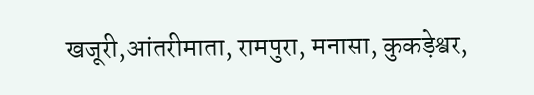खजूरी,आंतरीमाता, रामपुरा, मनासा, कुकड़ेश्वर,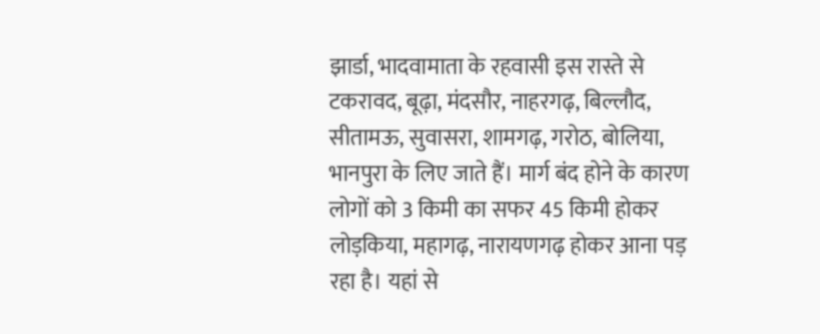झार्डा, भादवामाता के रहवासी इस रास्ते से टकरावद, बूढ़ा, मंदसौर, नाहरगढ़, बिल्लौद, सीतामऊ, सुवासरा, शामगढ़, गरोठ, बोलिया, भानपुरा के लिए जाते हैं। मार्ग बंद होने के कारण लोगों को 3 किमी का सफर 45 किमी होकर लोड़किया, महागढ़, नारायणगढ़ होकर आना पड़ रहा है। यहां से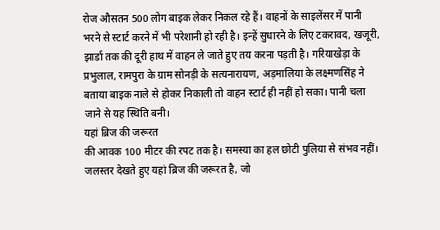रोज औसतन 500 लोग बाइक लेकर निकल रहे हैं। वाहनों के साइलेंसर में पानी भरने से स्टार्ट करने में भी परेशानी हो रही है। इन्हें सुधारने के लिए टकरावद, खजूरी, झार्डा तक की दूरी हाथ में वाहन ले जाते हुए तय करना पड़ती है। गरियाखेड़ा के प्रभुलाल, रामपुरा के ग्राम सोनड़ी के सत्यनारायण, अड़मालिया के लक्ष्मणसिंह ने बताया बाइक नाले से होकर निकाली तो वाहन स्टार्ट ही नहीं हो सका। पानी चला जाने से यह स्थिति बनी।
यहां ब्रिज की जरूरत
की आवक 100 मीटर की रपट तक है। समस्या का हल छोटी पुलिया से संभव नहीं। जलस्तर देखते हुए यहां ब्रिज की जरूरत है, जो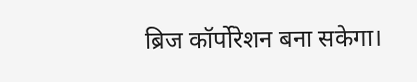ब्रिज कॉर्पोरेशन बना सकेगा।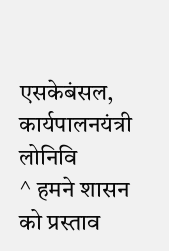एसकेबंसल, कार्यपालनयंत्री लोनिवि
^ हमने शासन को प्रस्ताव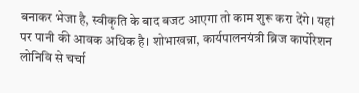बनाकर भेजा है, स्वीकृति के बाद बजट आएगा तो काम शुरू करा देंगे। यहां पर पानी की आवक अधिक है। शोभाखन्ना, कार्यपालनयंत्री ब्रिज कार्पोरेशन
लोनिवि से चर्चा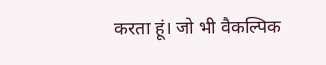करता हूं। जो भी वैकल्पिक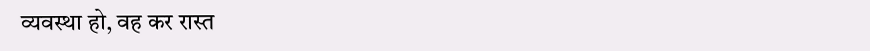व्यवस्था हो, वह कर रास्त